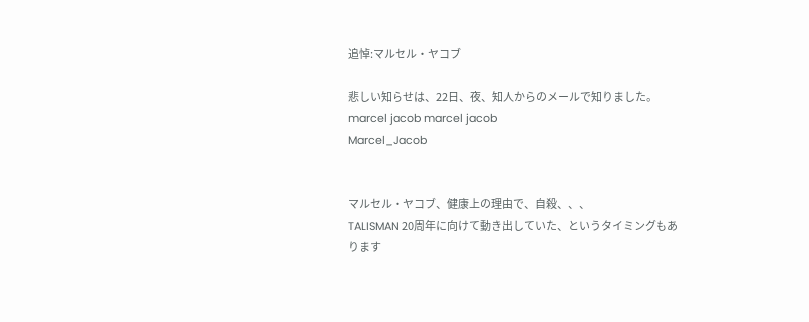追悼:マルセル・ヤコブ

悲しい知らせは、22日、夜、知人からのメールで知りました。
marcel jacob marcel jacob
Marcel_Jacob


マルセル・ヤコブ、健康上の理由で、自殺、、、
TALISMAN 20周年に向けて動き出していた、というタイミングもあります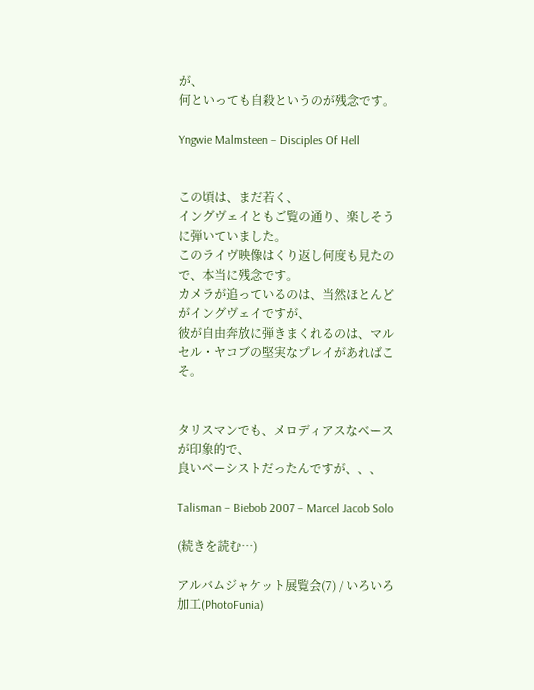が、
何といっても自殺というのが残念です。

Yngwie Malmsteen – Disciples Of Hell


この頃は、まだ若く、
イングヴェイともご覧の通り、楽しそうに弾いていました。
このライヴ映像はくり返し何度も見たので、本当に残念です。
カメラが追っているのは、当然ほとんどがイングヴェイですが、
彼が自由奔放に弾きまくれるのは、マルセル・ヤコブの堅実なプレイがあればこそ。


タリスマンでも、メロディアスなベースが印象的で、
良いベーシストだったんですが、、、

Talisman – Biebob 2007 – Marcel Jacob Solo

(続きを読む…)

アルバムジャケット展覧会(7) / いろいろ加工(PhotoFunia)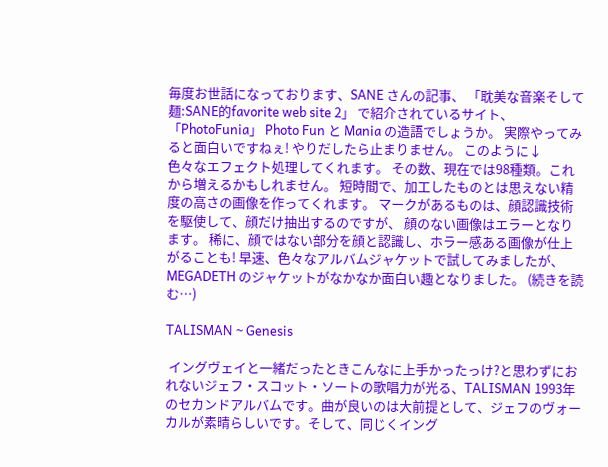毎度お世話になっております、SANE さんの記事、 「耽美な音楽そして麺:SANE的favorite web site 2」 で紹介されているサイト、 「PhotoFunia」 Photo Fun と Mania の造語でしょうか。 実際やってみると面白いですねぇ! やりだしたら止まりません。 このように↓
色々なエフェクト処理してくれます。 その数、現在では98種類。これから増えるかもしれません。 短時間で、加工したものとは思えない精度の高さの画像を作ってくれます。 マークがあるものは、顔認識技術を駆使して、顔だけ抽出するのですが、 顔のない画像はエラーとなります。 稀に、顔ではない部分を顔と認識し、ホラー感ある画像が仕上がることも! 早速、色々なアルバムジャケットで試してみましたが、 MEGADETH のジャケットがなかなか面白い趣となりました。 (続きを読む…)

TALISMAN ~ Genesis

 イングヴェイと一緒だったときこんなに上手かったっけ?と思わずにおれないジェフ・スコット・ソートの歌唱力が光る、TALISMAN 1993年のセカンドアルバムです。曲が良いのは大前提として、ジェフのヴォーカルが素晴らしいです。そして、同じくイング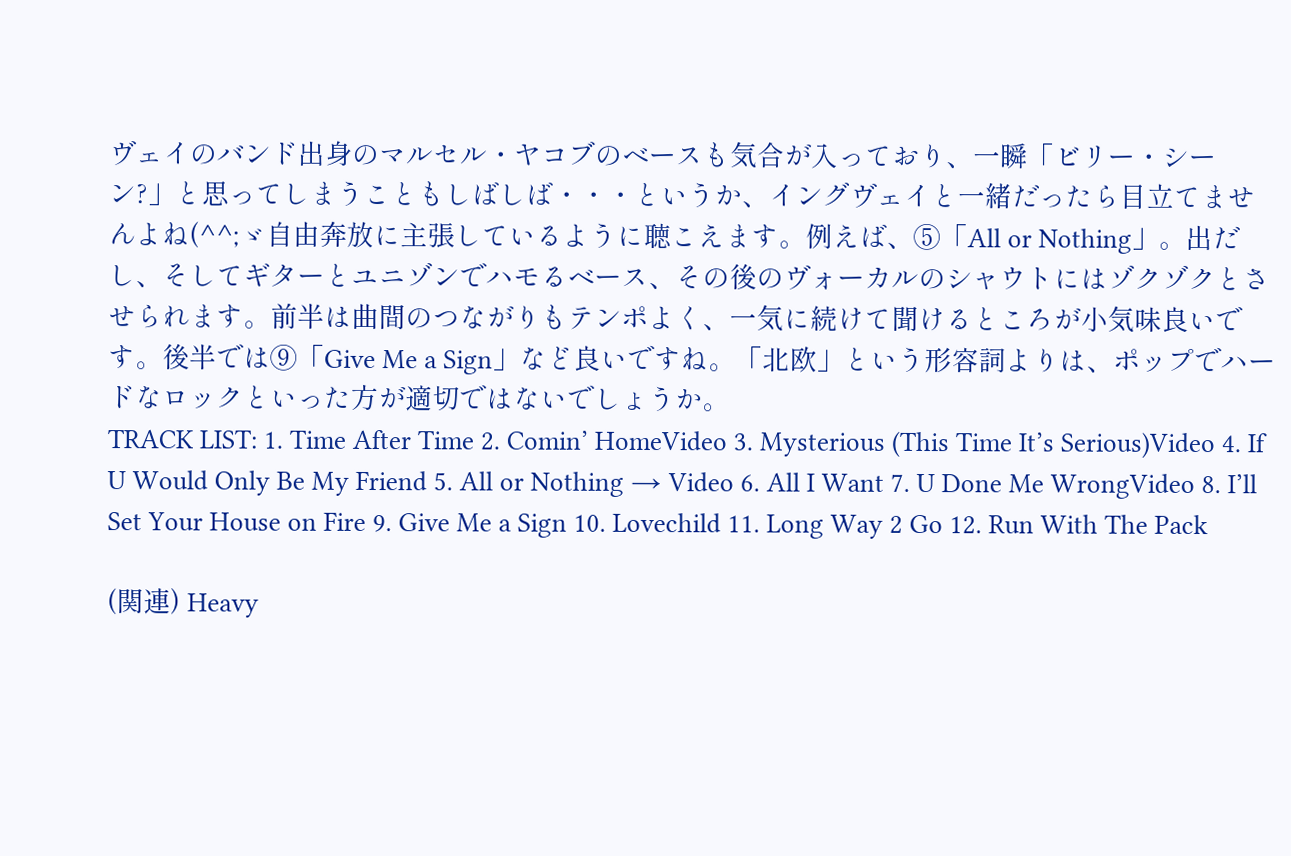ヴェイのバンド出身のマルセル・ヤコブのベースも気合が入っており、一瞬「ビリー・シーン?」と思ってしまうこともしばしば・・・というか、イングヴェイと一緒だったら目立てませんよね(^^;ゞ自由奔放に主張しているように聴こえます。例えば、⑤「All or Nothing」。出だし、そしてギターとユニゾンでハモるベース、その後のヴォーカルのシャウトにはゾクゾクとさせられます。前半は曲間のつながりもテンポよく、一気に続けて聞けるところが小気味良いです。後半では⑨「Give Me a Sign」など良いですね。「北欧」という形容詞よりは、ポップでハードなロックといった方が適切ではないでしょうか。
TRACK LIST: 1. Time After Time 2. Comin’ HomeVideo 3. Mysterious (This Time It’s Serious)Video 4. If U Would Only Be My Friend 5. All or Nothing → Video 6. All I Want 7. U Done Me WrongVideo 8. I’ll Set Your House on Fire 9. Give Me a Sign 10. Lovechild 11. Long Way 2 Go 12. Run With The Pack

(関連) Heavy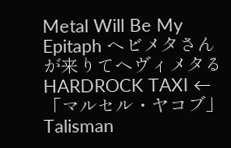Metal Will Be My Epitaph ヘビメタさんが来りてヘヴィメタる HARDROCK TAXI ←「マルセル・ヤコブ」 Talisman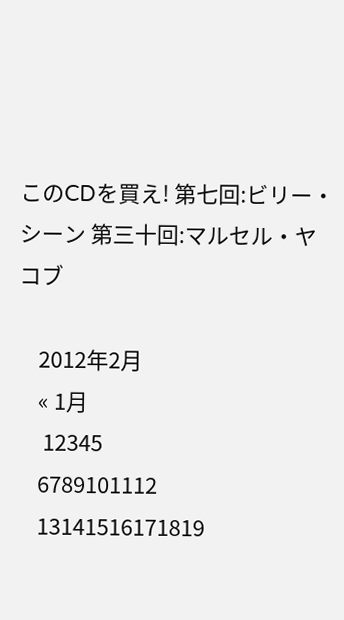このCDを買え! 第七回:ビリー・シーン 第三十回:マルセル・ヤコブ

    2012年2月
    « 1月
     12345
    6789101112
    13141516171819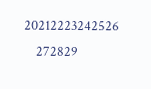20212223242526
    272829